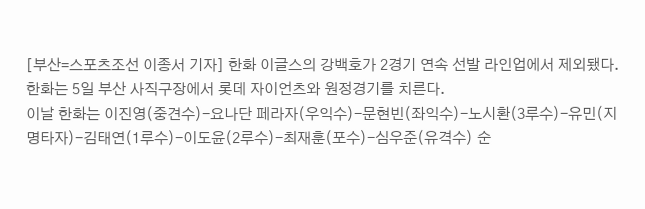[부산=스포츠조선 이종서 기자] 한화 이글스의 강백호가 2경기 연속 선발 라인업에서 제외됐다.
한화는 5일 부산 사직구장에서 롯데 자이언츠와 원정경기를 치른다.
이날 한화는 이진영(중견수)-요나단 페라자(우익수)-문현빈(좌익수)-노시환(3루수)-유민(지명타자)-김태연(1루수)-이도윤(2루수)-최재훈(포수)-심우준(유격수) 순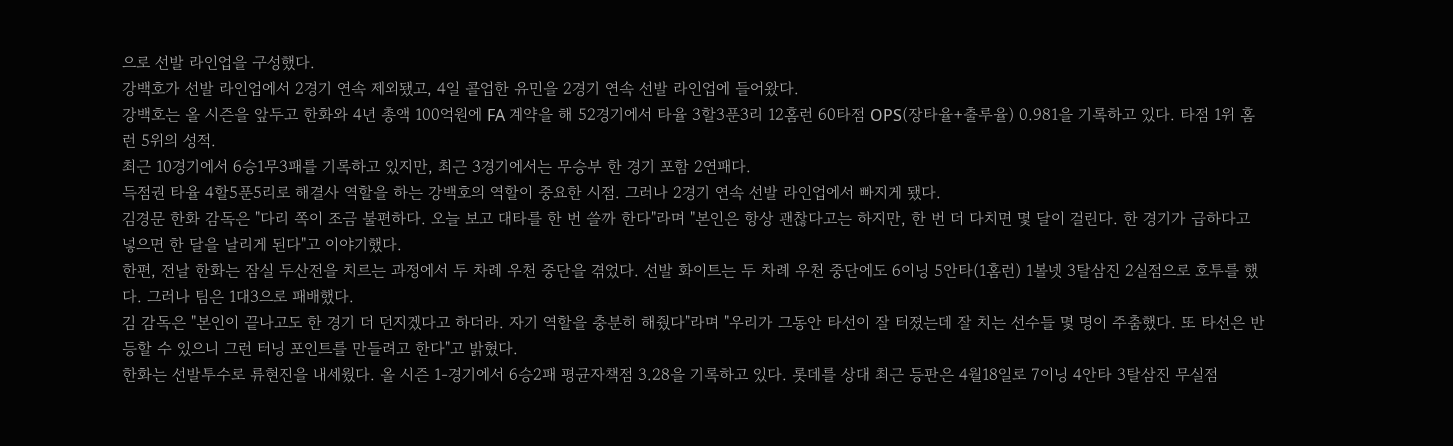으로 선발 라인업을 구성했다.
강백호가 선발 라인업에서 2경기 연속 제외됐고, 4일 콜업한 유민을 2경기 연속 선발 라인업에 들어왔다.
강백호는 올 시즌을 앞두고 한화와 4년 총액 100억원에 FA 계약을 해 52경기에서 타율 3할3푼3리 12홈런 60타점 OPS(장타율+출루율) 0.981을 기록하고 있다. 타점 1위 홈런 5위의 성적.
최근 10경기에서 6승1무3패를 기록하고 있지만, 최근 3경기에서는 무승부 한 경기 포함 2연패다.
득점권 타율 4할5푼5리로 해결사 역할을 하는 강백호의 역할이 중요한 시점. 그러나 2경기 연속 선발 라인업에서 빠지게 됐다.
김경문 한화 감독은 "다리 쪽이 조금 불편하다. 오늘 보고 대타를 한 번 쓸까 한다"라며 "본인은 항상 괜찮다고는 하지만, 한 번 더 다치면 몇 달이 걸린다. 한 경기가 급하다고 넣으면 한 달을 날리게 된다"고 이야기했다.
한편, 전날 한화는 잠실 두산전을 치르는 과정에서 두 차례 우천 중단을 겪었다. 선발 화이트는 두 차례 우천 중단에도 6이닝 5안타(1홈런) 1볼넷 3탈삼진 2실점으로 호투를 했다. 그러나 팀은 1대3으로 패배했다.
김 감독은 "본인이 끝나고도 한 경기 더 던지겠다고 하더라. 자기 역할을 충분히 해줬다"라며 "우리가 그동안 타선이 잘 터졌는데 잘 치는 선수들 몇 명이 주춤했다. 또 타선은 반등할 수 있으니 그런 터닝 포인트를 만들려고 한다"고 밝혔다.
한화는 선발투수로 류현진을 내세웠다. 올 시즌 1-경기에서 6승2패 평균자책점 3.28을 기록하고 있다. 롯데를 상대 최근 등판은 4월18일로 7이닝 4안타 3탈삼진 무실점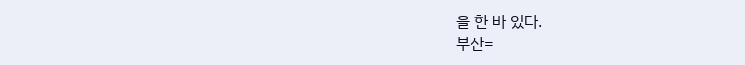을 한 바 있다.
부산=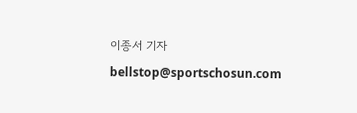이종서 기자 bellstop@sportschosun.com